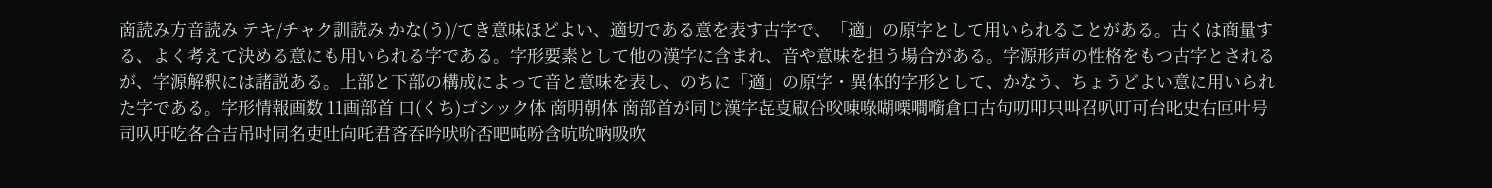啇読み方音読み テキ/チャク訓読み かな(う)/てき意味ほどよい、適切である意を表す古字で、「適」の原字として用いられることがある。古くは商量する、よく考えて決める意にも用いられる字である。字形要素として他の漢字に含まれ、音や意味を担う場合がある。字源形声の性格をもつ古字とされるが、字源解釈には諸説ある。上部と下部の構成によって音と意味を表し、のちに「適」の原字・異体的字形として、かなう、ちょうどよい意に用いられた字である。字形情報画数 11画部首 口(くち)ゴシック体 啇明朝体 啇部首が同じ漢字㐂㕝㕞㕣㕮㖦㖨㗅㗚㗴㘅倉口古句叨叩只叫召叭叮可台叱史右叵叶号司叺吁吃各合吉吊吋同名吏吐向吒君吝吞吟吠吤否吧吨吩含吭吮吶吸吹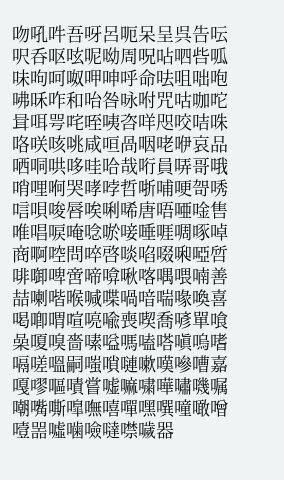吻吼吽吾呀呂呃呆呈呉告呍呎呑呕呟呢呦周呪呫呬呰呱味呴呵呶呷呻呼命呿咀咄咆咈咊咋和咍咎咏咐咒咕咖咜咠咡咢咤咥咦咨咩咫咬咭咮咯咲咳咷咸咺咼咽咾咿哀品哂哃哄哆哇哈哉哘員哢哥哦哨哩哬哭哮哱哲哳哺哽哿唀唁唄唆唇唉唎唏唐唔唖唫售唯唱唳唵唸唹唼唾啀啁啄啅商啊啌問啐啓啖啗啜啝啞啠啡啣啤啻啼啽啾喀喁喂喃善喆喇喈喉喊喋喎喑喘喙喚喜喝喞喟喧喨喩喪喫喬喭單喰喿嗄嗅嗇嗉嗌嗎嗑嗒嗔嗚嗜嗝嗟嗢嗣嗤嗩嗹嗽嘆嘇嘈嘉嘎嘐嘔嘖嘗嘘嘛嘨嘩嘯嘰嘱嘲嘴嘶嘷嘸嘻嘽嘿噀噇噉噌噎噐噓噛噞噠噤噦器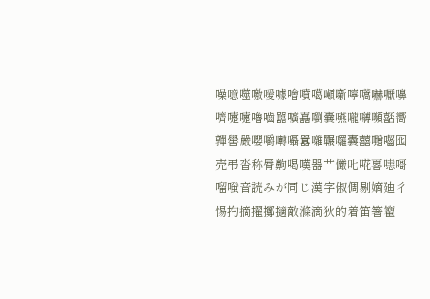噪噫噬噭噯噱噲噴噶噸噺嚀嚆嚇嚈嚊嚌嚏嚔嚕嚙嚚嚝嚞嚠嚢嚥嚨嚩嚬嚭嚮嚲嚳嚴嚶嚼囀囁囂囃囅囉囊囍囎囓囮売弔沓称脣齁喝嘆器艹𠑊𠮟𠵅𠷡𠹤𠹭𠺕𠽟音読みが同じ漢字俶倜剔嫡廸彳惕扚摘擢擲擿敵滌滴狄的着笛箸籊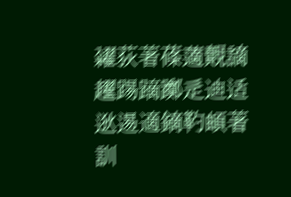糴荻著蓧藡覿謫趯踢蹢躑辵迪适逖逷適鏑靮頔著訓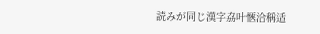読みが同じ漢字劦叶愜洽稱适